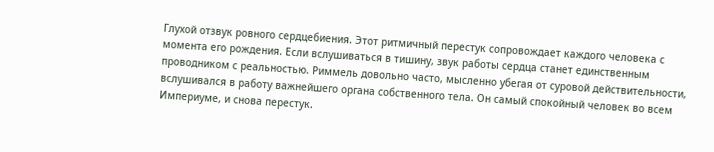Глухой отзвук ровного сердцебиения. Этот ритмичный перестук сопровождает каждого человека с момента его рождения. Если вслушиваться в тишину, звук работы сердца станет единственным проводником с реальностью. Риммель довольно часто, мысленно убегая от суровой действительности, вслушивался в работу важнейшего органа собственного тела. Он самый спокойный человек во всем Империуме, и снова перестук.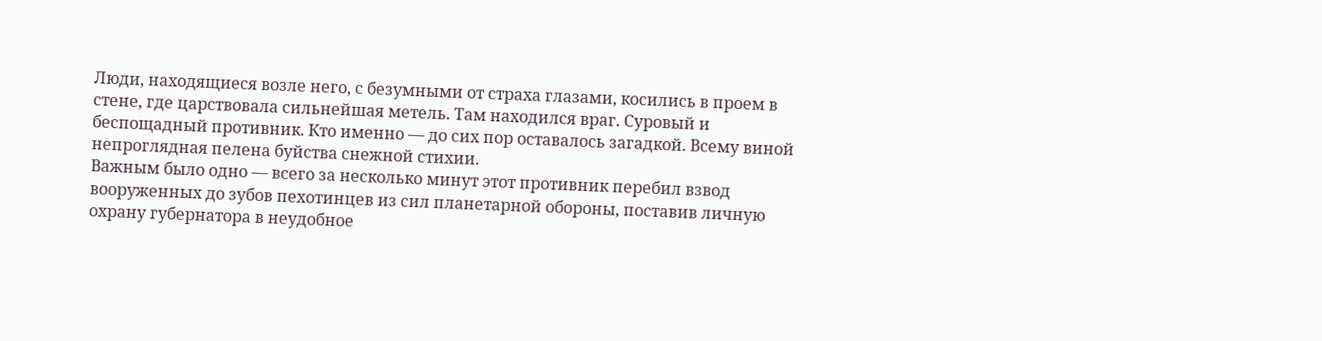Люди, находящиеся возле него, с безумными от страха глазами, косились в проем в стене, где царствовала сильнейшая метель. Там находился враг. Суровый и беспощадный противник. Кто именно — до сих пор оставалось загадкой. Всему виной непроглядная пелена буйства снежной стихии.
Важным было одно — всего за несколько минут этот противник перебил взвод вооруженных до зубов пехотинцев из сил планетарной обороны, поставив личную охрану губернатора в неудобное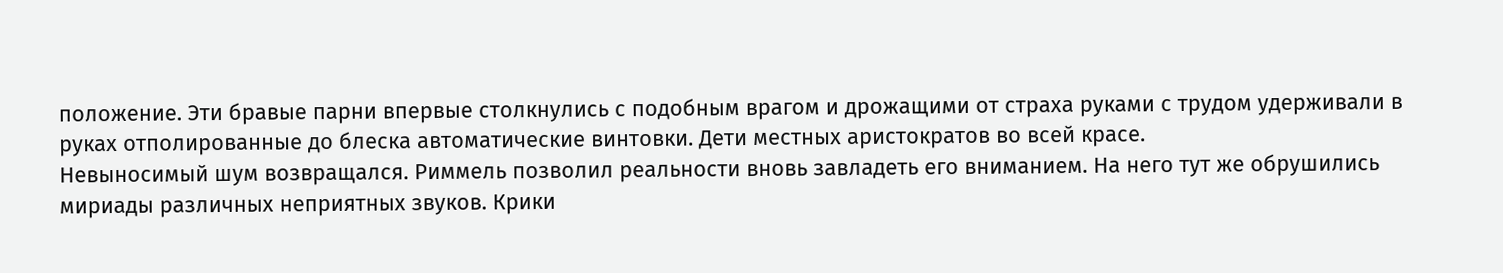положение. Эти бравые парни впервые столкнулись с подобным врагом и дрожащими от страха руками с трудом удерживали в руках отполированные до блеска автоматические винтовки. Дети местных аристократов во всей красе.
Невыносимый шум возвращался. Риммель позволил реальности вновь завладеть его вниманием. На него тут же обрушились мириады различных неприятных звуков. Крики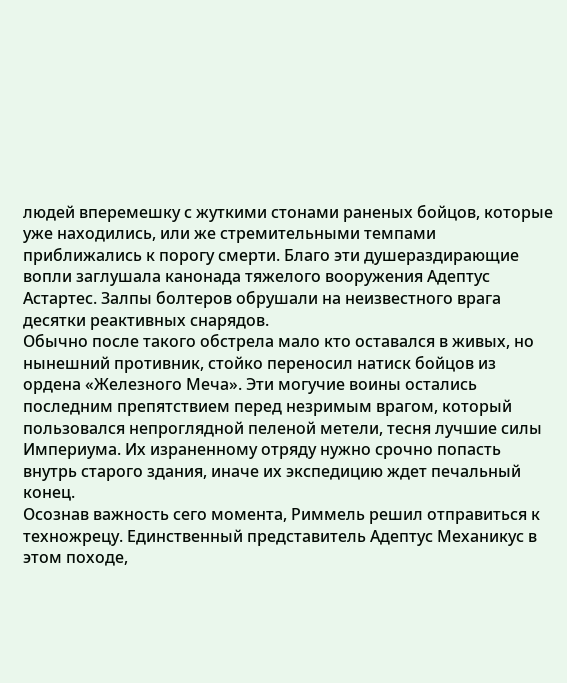людей вперемешку с жуткими стонами раненых бойцов, которые уже находились, или же стремительными темпами приближались к порогу смерти. Благо эти душераздирающие вопли заглушала канонада тяжелого вооружения Адептус Астартес. Залпы болтеров обрушали на неизвестного врага десятки реактивных снарядов.
Обычно после такого обстрела мало кто оставался в живых, но нынешний противник, стойко переносил натиск бойцов из ордена «Железного Меча». Эти могучие воины остались последним препятствием перед незримым врагом, который пользовался непроглядной пеленой метели, тесня лучшие силы Империума. Их израненному отряду нужно срочно попасть внутрь старого здания, иначе их экспедицию ждет печальный конец.
Осознав важность сего момента, Риммель решил отправиться к техножрецу. Единственный представитель Адептус Механикус в этом походе,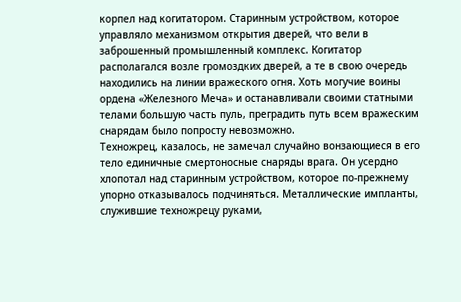корпел над когитатором. Старинным устройством, которое управляло механизмом открытия дверей, что вели в заброшенный промышленный комплекс. Когитатор располагался возле громоздких дверей, а те в свою очередь находились на линии вражеского огня. Хоть могучие воины ордена «Железного Меча» и останавливали своими статными телами большую часть пуль, преградить путь всем вражеским снарядам было попросту невозможно.
Техножрец, казалось, не замечал случайно вонзающиеся в его тело единичные смертоносные снаряды врага. Он усердно хлопотал над старинным устройством, которое по-прежнему упорно отказывалось подчиняться. Металлические импланты, служившие техножрецу руками,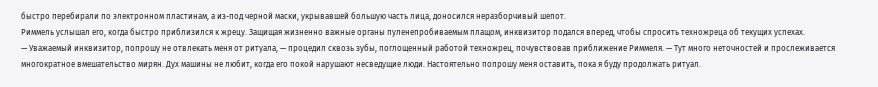быстро перебирали по электронном пластинам, а из-под черной маски, укрывавшей большую часть лица, доносился неразборчивый шепот.
Риммель услышал его, когда быстро приблизился к жрецу. Защищая жизненно важные органы пуленепробиваемым плащом, инквизитор подался вперед, чтобы спросить техножреца об текущих успехах.
— Уважаемый инквизитор, попрошу не отвлекать меня от ритуала, — процедил сквозь зубы, поглощенный работой техножрец, почувствовав приближение Риммеля. — Тут много неточностей и прослеживается многократное вмешательство мирян. Дух машины не любит, когда его покой нарушают несведущие люди. Настоятельно попрошу меня оставить, пока я буду продолжать ритуал.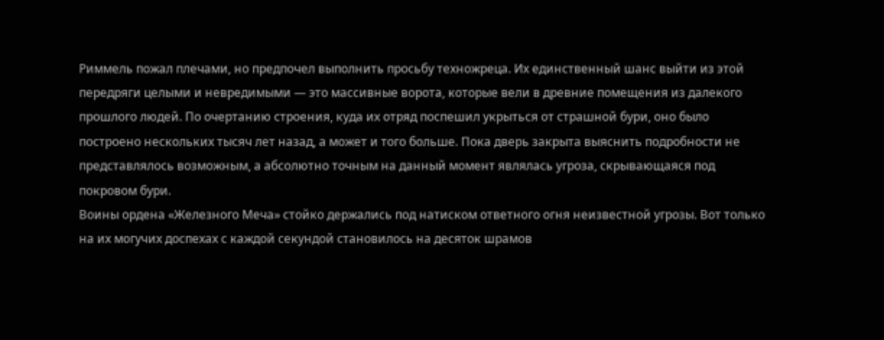Риммель пожал плечами, но предпочел выполнить просьбу техножреца. Их единственный шанс выйти из этой передряги целыми и невредимыми — это массивные ворота, которые вели в древние помещения из далекого прошлого людей. По очертанию строения, куда их отряд поспешил укрыться от страшной бури, оно было построено нескольких тысяч лет назад, а может и того больше. Пока дверь закрыта выяснить подробности не представлялось возможным, а абсолютно точным на данный момент являлась угроза, скрывающаяся под покровом бури.
Воины ордена «Железного Меча» стойко держались под натиском ответного огня неизвестной угрозы. Вот только на их могучих доспехах с каждой секундой становилось на десяток шрамов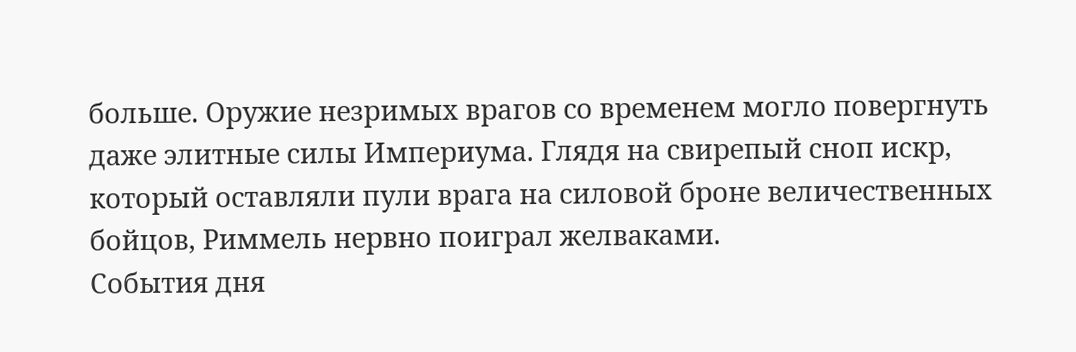больше. Оружие незримых врагов со временем могло повергнуть даже элитные силы Империума. Глядя на свирепый сноп искр, который оставляли пули врага на силовой броне величественных бойцов, Риммель нервно поиграл желваками.
События дня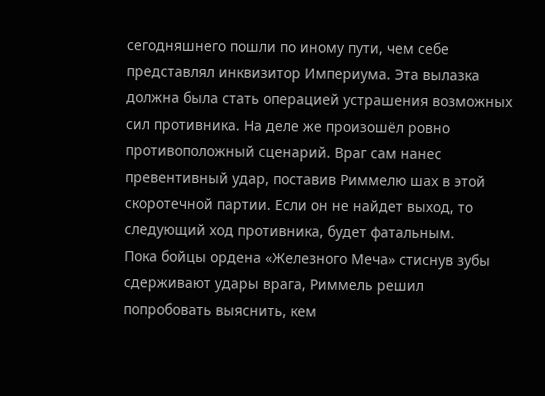сегодняшнего пошли по иному пути, чем себе представлял инквизитор Империума. Эта вылазка должна была стать операцией устрашения возможных сил противника. На деле же произошёл ровно противоположный сценарий. Враг сам нанес превентивный удар, поставив Риммелю шах в этой скоротечной партии. Если он не найдет выход, то следующий ход противника, будет фатальным.
Пока бойцы ордена «Железного Меча» стиснув зубы сдерживают удары врага, Риммель решил попробовать выяснить, кем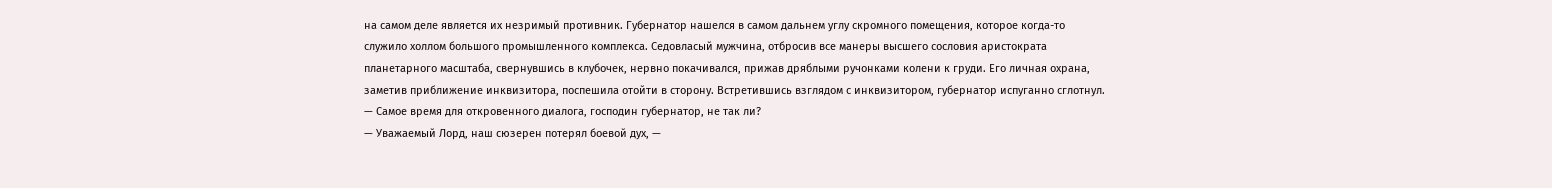на самом деле является их незримый противник. Губернатор нашелся в самом дальнем углу скромного помещения, которое когда-то служило холлом большого промышленного комплекса. Седовласый мужчина, отбросив все манеры высшего сословия аристократа планетарного масштаба, свернувшись в клубочек, нервно покачивался, прижав дряблыми ручонками колени к груди. Его личная охрана, заметив приближение инквизитора, поспешила отойти в сторону. Встретившись взглядом с инквизитором, губернатор испуганно сглотнул.
— Самое время для откровенного диалога, господин губернатор, не так ли?
— Уважаемый Лорд, наш сюзерен потерял боевой дух, —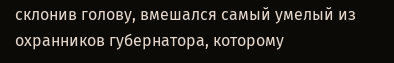склонив голову, вмешался самый умелый из охранников губернатора, которому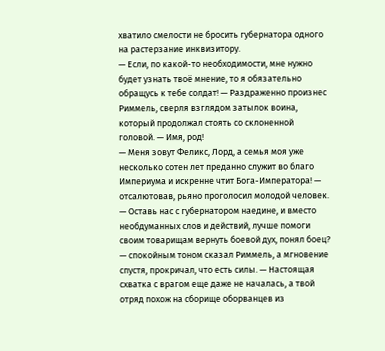хватило смелости не бросить губернатора одного на растерзание инквизитору.
— Если, по какой-то необходимости, мне нужно будет узнать твоё мнение, то я обязательно обращусь к тебе солдат! — Раздраженно произнес Риммель, сверля взглядом затылок воина, который продолжал стоять со склоненной головой. — Имя, род!
— Меня зовут Феликс, Лорд, а семья моя уже несколько сотен лет преданно служит во благо Империума и искренне чтит Бога-Императора! — отсалютовав, рьяно проголосил молодой человек.
— Оставь нас с губернатором наедине, и вместо необдуманных слов и действий, лучше помоги своим товарищам вернуть боевой дух, понял боец? — спокойным тоном сказал Риммель, а мгновение спустя, прокричал, что есть силы. — Настоящая схватка с врагом еще даже не началась, а твой отряд похож на сборище оборванцев из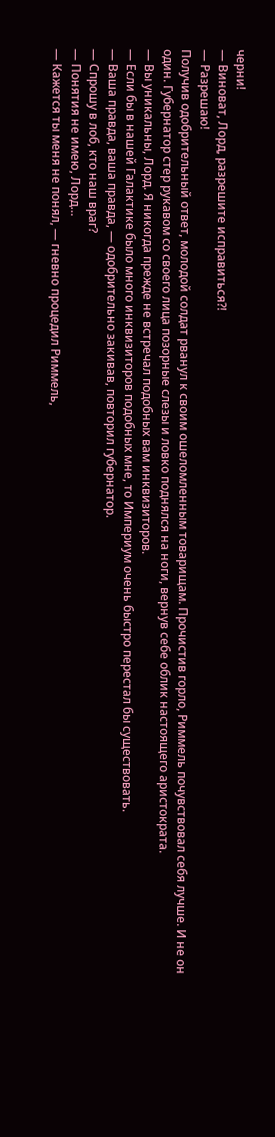черни!
— Виноват, Лорд, разрешите исправиться?!
— Разрешаю!
Получив одобрительный ответ, молодой солдат рванул к своим ошеломленным товарищам. Прочистив горло, Риммель почувствовал себя лучше. И не он один. Губернатор стер рукавом со своего лица позорные слезы и ловко поднялся на ноги, вернув себе облик настоящего аристократа.
— Вы уникальны, Лорд. Я никогда прежде не встречал подобных вам инквизиторов.
— Если бы в нашей Галактике было много инквизиторов подобных мне, то Империум очень быстро перестал бы существовать.
— Ваша правда, ваша правда, — одобрительно закивав, повторил губернатор.
— Спрошу в лоб, кто наш враг?
— Понятия не имею, Лорд…
— Кажется ты меня не понял, — гневно процедил Риммель,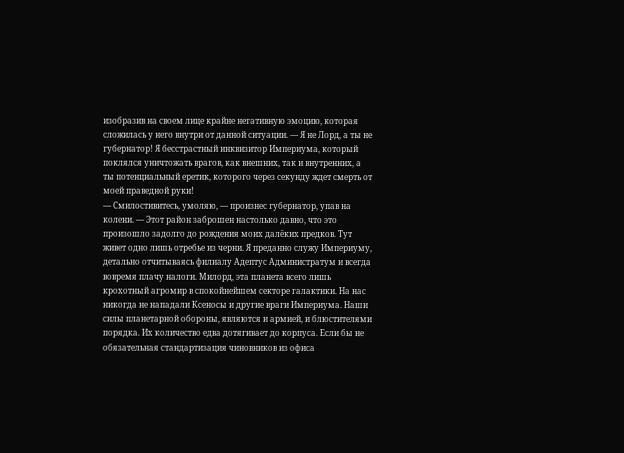изобразив на своем лице крайне негативную эмоцию, которая сложилась у него внутри от данной ситуации. — Я не Лорд, а ты не губернатор! Я бесстрастный инквизитор Империума, который поклялся уничтожать врагов, как внешних, так и внутренних, а ты потенциальный еретик, которого через секунду ждет смерть от моей праведной руки!
— Смилостивитесь, умоляю, — произнес губернатор, упав на колени. — Этот район заброшен настолько давно, что это произошло задолго до рождения моих далёких предков. Тут живет одно лишь отребье из черни. Я преданно служу Империуму, детально отчитываясь филиалу Адептус Администратум и всегда вовремя плачу налоги. Милорд, эта планета всего лишь крохотный агромир в спокойнейшем секторе галактики. На нас никогда не нападали Ксеносы и другие враги Империума. Наши силы планетарной обороны, являются и армией, и блюстителями порядка. Их количество едва дотягивает до корпуса. Если бы не обязательная стандартизация чиновников из офиса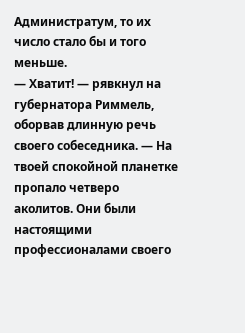Администратум, то их число стало бы и того меньше.
— Хватит! — рявкнул на губернатора Риммель, оборвав длинную речь своего собеседника. — На твоей спокойной планетке пропало четверо аколитов. Они были настоящими профессионалами своего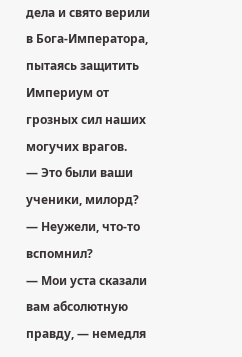дела и свято верили в Бога-Императора, пытаясь защитить Империум от грозных сил наших могучих врагов.
— Это были ваши ученики, милорд?
— Неужели, что-то вспомнил?
— Мои уста сказали вам абсолютную правду, — немедля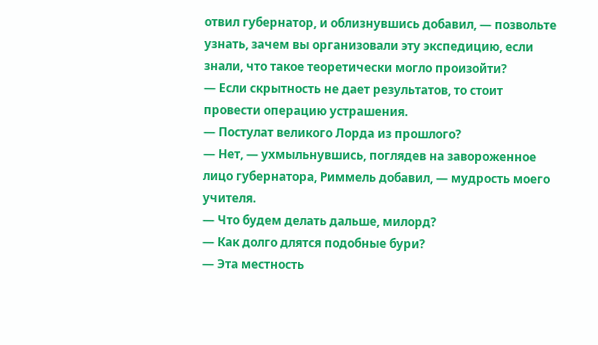отвил губернатор, и облизнувшись добавил, — позвольте узнать, зачем вы организовали эту экспедицию, если знали, что такое теоретически могло произойти?
— Если скрытность не дает результатов, то стоит провести операцию устрашения.
— Постулат великого Лорда из прошлого?
— Нет, — ухмыльнувшись, поглядев на завороженное лицо губернатора, Риммель добавил, — мудрость моего учителя.
— Что будем делать дальше, милорд?
— Как долго длятся подобные бури?
— Эта местность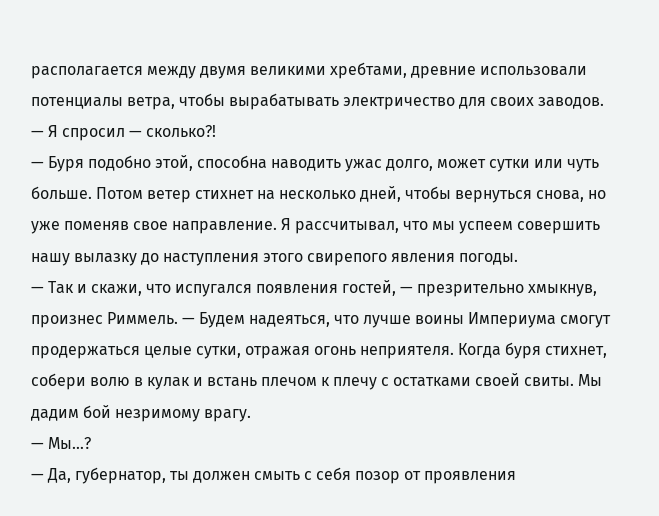располагается между двумя великими хребтами, древние использовали потенциалы ветра, чтобы вырабатывать электричество для своих заводов.
— Я спросил — сколько?!
— Буря подобно этой, способна наводить ужас долго, может сутки или чуть больше. Потом ветер стихнет на несколько дней, чтобы вернуться снова, но уже поменяв свое направление. Я рассчитывал, что мы успеем совершить нашу вылазку до наступления этого свирепого явления погоды.
— Так и скажи, что испугался появления гостей, — презрительно хмыкнув, произнес Риммель. — Будем надеяться, что лучше воины Империума смогут продержаться целые сутки, отражая огонь неприятеля. Когда буря стихнет, собери волю в кулак и встань плечом к плечу с остатками своей свиты. Мы дадим бой незримому врагу.
— Мы…?
— Да, губернатор, ты должен смыть с себя позор от проявления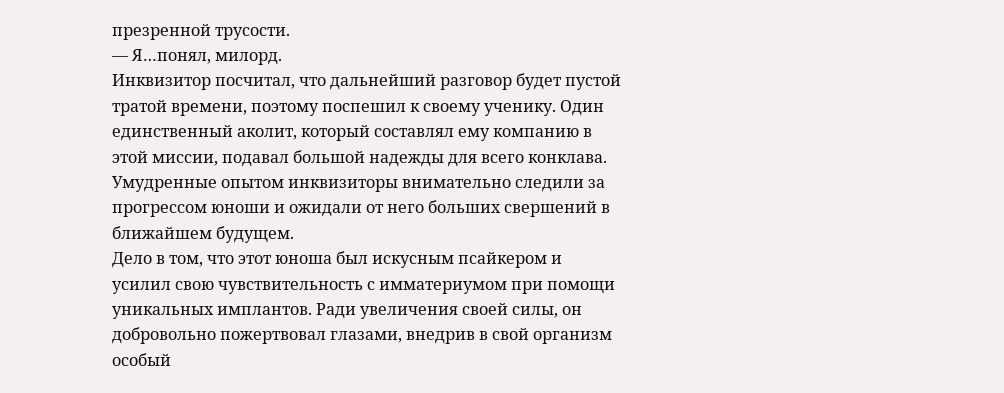презренной трусости.
— Я…понял, милорд.
Инквизитор посчитал, что дальнейший разговор будет пустой тратой времени, поэтому поспешил к своему ученику. Один единственный аколит, который составлял ему компанию в этой миссии, подавал большой надежды для всего конклава. Умудренные опытом инквизиторы внимательно следили за прогрессом юноши и ожидали от него больших свершений в ближайшем будущем.
Дело в том, что этот юноша был искусным псайкером и усилил свою чувствительность с имматериумом при помощи уникальных имплантов. Ради увеличения своей силы, он добровольно пожертвовал глазами, внедрив в свой организм особый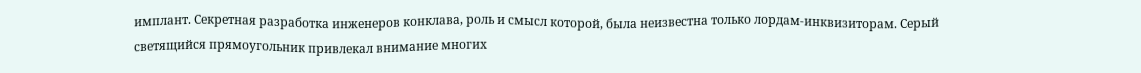имплант. Секретная разработка инженеров конклава, роль и смысл которой, была неизвестна только лордам-инквизиторам. Серый светящийся прямоугольник привлекал внимание многих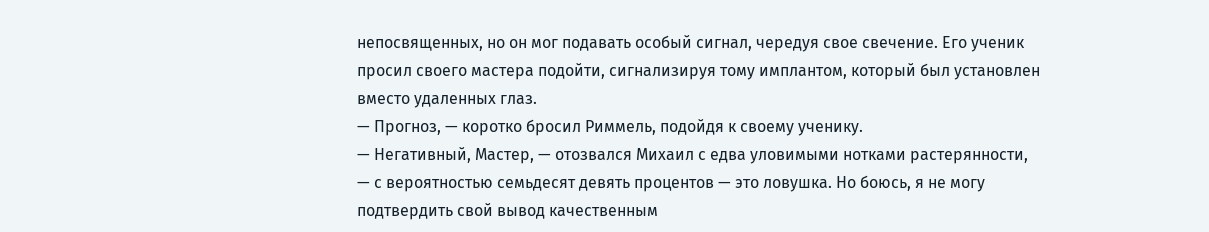непосвященных, но он мог подавать особый сигнал, чередуя свое свечение. Его ученик просил своего мастера подойти, сигнализируя тому имплантом, который был установлен вместо удаленных глаз.
— Прогноз, — коротко бросил Риммель, подойдя к своему ученику.
— Негативный, Мастер, — отозвался Михаил с едва уловимыми нотками растерянности, — с вероятностью семьдесят девять процентов — это ловушка. Но боюсь, я не могу подтвердить свой вывод качественным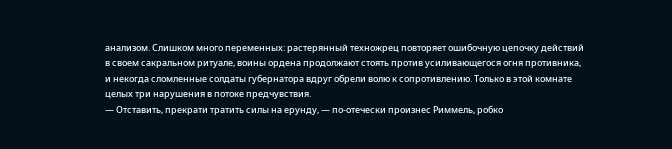анализом. Слишком много переменных: растерянный техножрец повторяет ошибочную цепочку действий в своем сакральном ритуале, воины ордена продолжают стоять против усиливающегося огня противника, и некогда сломленные солдаты губернатора вдруг обрели волю к сопротивлению. Только в этой комнате целых три нарушения в потоке предчувствия.
— Отставить, прекрати тратить силы на ерунду, — по-отечески произнес Риммель, робко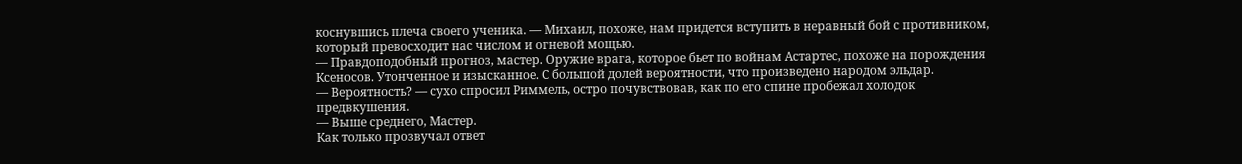коснувшись плеча своего ученика. — Михаил, похоже, нам придется вступить в неравный бой с противником, который превосходит нас числом и огневой мощью.
— Правдоподобный прогноз, мастер. Оружие врага, которое бьет по войнам Астартес, похоже на порождения Ксеносов. Утонченное и изысканное. С большой долей вероятности, что произведено народом эльдар.
— Вероятность? — сухо спросил Риммель, остро почувствовав, как по его спине пробежал холодок предвкушения.
— Выше среднего, Мастер.
Как только прозвучал ответ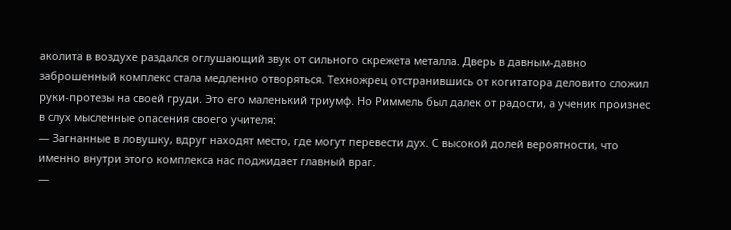аколита в воздухе раздался оглушающий звук от сильного скрежета металла. Дверь в давным-давно заброшенный комплекс стала медленно отворяться. Техножрец отстранившись от когитатора деловито сложил руки-протезы на своей груди. Это его маленький триумф. Но Риммель был далек от радости, а ученик произнес в слух мысленные опасения своего учителя:
— Загнанные в ловушку, вдруг находят место, где могут перевести дух. С высокой долей вероятности, что именно внутри этого комплекса нас поджидает главный враг.
—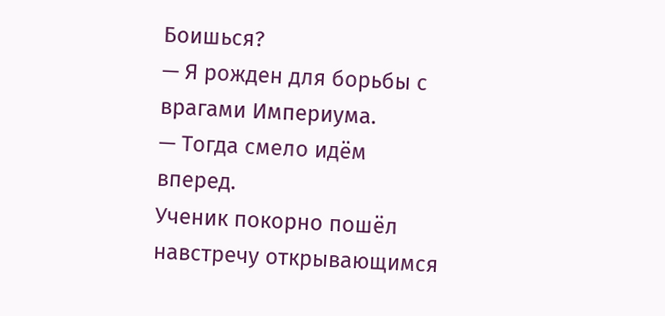Боишься?
— Я рожден для борьбы с врагами Империума.
— Тогда смело идём вперед.
Ученик покорно пошёл навстречу открывающимся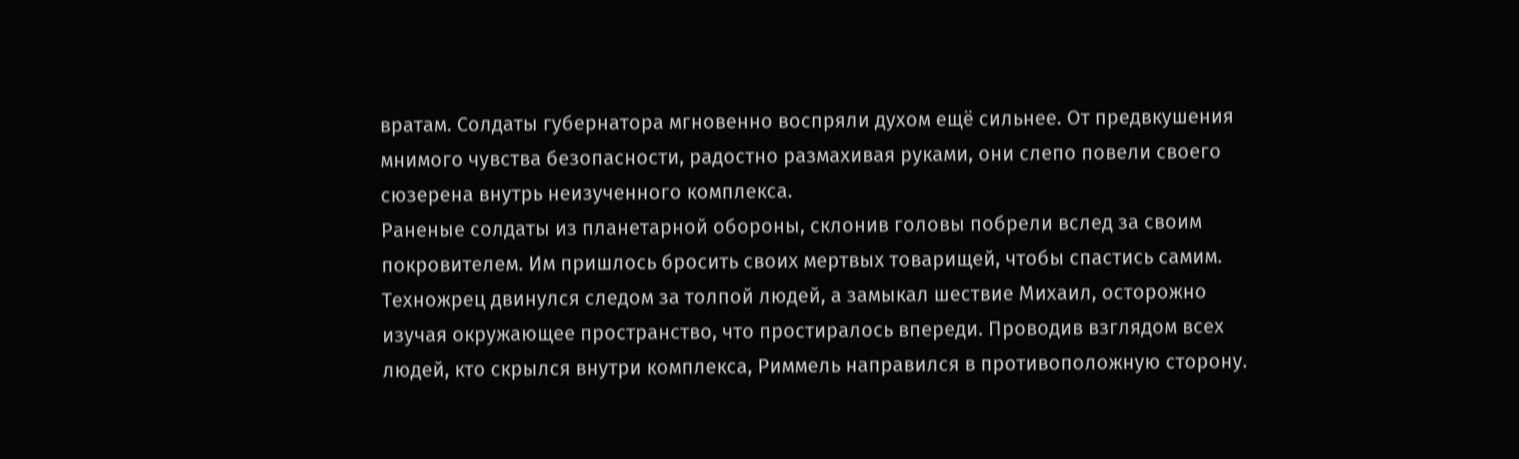вратам. Солдаты губернатора мгновенно воспряли духом ещё сильнее. От предвкушения мнимого чувства безопасности, радостно размахивая руками, они слепо повели своего сюзерена внутрь неизученного комплекса.
Раненые солдаты из планетарной обороны, склонив головы побрели вслед за своим покровителем. Им пришлось бросить своих мертвых товарищей, чтобы спастись самим. Техножрец двинулся следом за толпой людей, а замыкал шествие Михаил, осторожно изучая окружающее пространство, что простиралось впереди. Проводив взглядом всех людей, кто скрылся внутри комплекса, Риммель направился в противоположную сторону.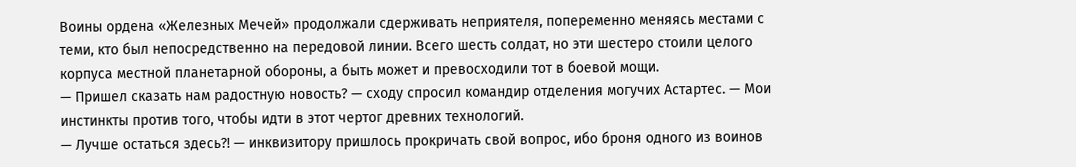Воины ордена «Железных Мечей» продолжали сдерживать неприятеля, попеременно меняясь местами с теми, кто был непосредственно на передовой линии. Всего шесть солдат, но эти шестеро стоили целого корпуса местной планетарной обороны, а быть может и превосходили тот в боевой мощи.
— Пришел сказать нам радостную новость? — сходу спросил командир отделения могучих Астартес. — Мои инстинкты против того, чтобы идти в этот чертог древних технологий.
— Лучше остаться здесь?! — инквизитору пришлось прокричать свой вопрос, ибо броня одного из воинов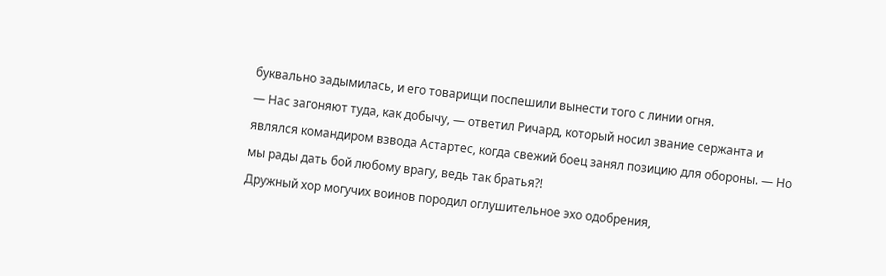буквально задымилась, и его товарищи поспешили вынести того с линии огня.
— Нас загоняют туда, как добычу, — ответил Ричард, который носил звание сержанта и являлся командиром взвода Астартес, когда свежий боец занял позицию для обороны. — Но мы рады дать бой любому врагу, ведь так братья?!
Дружный хор могучих воинов породил оглушительное эхо одобрения,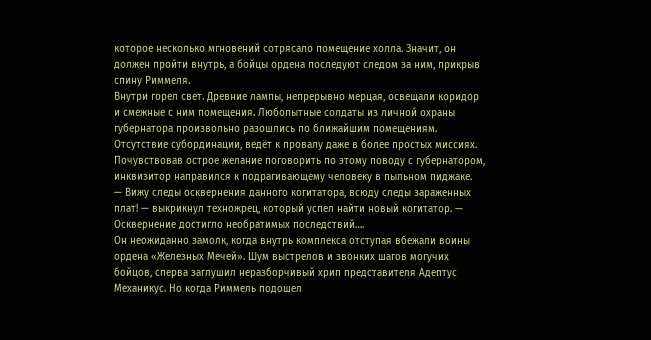которое несколько мгновений сотрясало помещение холла. Значит, он должен пройти внутрь, а бойцы ордена последуют следом за ним, прикрыв спину Риммеля.
Внутри горел свет. Древние лампы, непрерывно мерцая, освещали коридор и смежные с ним помещения. Любопытные солдаты из личной охраны губернатора произвольно разошлись по ближайшим помещениям. Отсутствие субординации, ведёт к провалу даже в более простых миссиях. Почувствовав острое желание поговорить по этому поводу с губернатором, инквизитор направился к подрагивающему человеку в пыльном пиджаке.
— Вижу следы осквернения данного когитатора, всюду следы зараженных плат! — выкрикнул техножрец, который успел найти новый когитатор. — Осквернение достигло необратимых последствий….
Он неожиданно замолк, когда внутрь комплекса отступая вбежали воины ордена «Железных Мечей». Шум выстрелов и звонких шагов могучих бойцов, сперва заглушил неразборчивый хрип представителя Адептус Механикус. Но когда Риммель подошел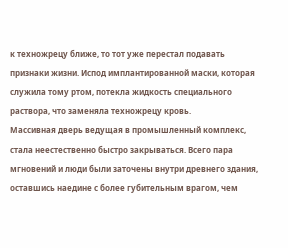к техножрецу ближе, то тот уже перестал подавать признаки жизни. Испод имплантированной маски, которая служила тому ртом, потекла жидкость специального раствора, что заменяла техножрецу кровь.
Массивная дверь ведущая в промышленный комплекс, стала неестественно быстро закрываться. Всего пара мгновений и люди были заточены внутри древнего здания, оставшись наедине с более губительным врагом, чем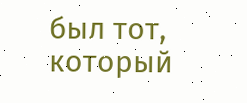был тот, который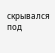скрывался под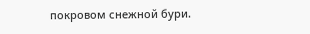покровом снежной бури.